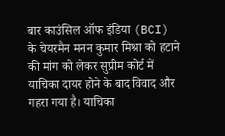बार काउंसिल ऑफ इंडिया (BCI) के चेयरमैन मनन कुमार मिश्रा को हटाने की मांग को लेकर सुप्रीम कोर्ट में याचिका दायर होने के बाद विवाद और गहरा गया है। याचिका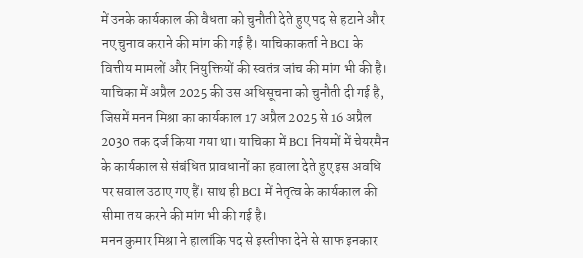में उनके कार्यकाल की वैधता को चुनौती देते हुए पद से हटाने और नए चुनाव कराने की मांग की गई है। याचिकाकर्ता ने BCI के वित्तीय मामलों और नियुक्तियों की स्वतंत्र जांच की मांग भी की है।
याचिका में अप्रैल 2025 की उस अधिसूचना को चुनौती दी गई है, जिसमें मनन मिश्रा का कार्यकाल 17 अप्रैल 2025 से 16 अप्रैल 2030 तक दर्ज किया गया था। याचिका में BCI नियमों में चेयरमैन के कार्यकाल से संबंधित प्रावधानों का हवाला देते हुए इस अवधि पर सवाल उठाए गए हैं। साथ ही BCI में नेतृत्व के कार्यकाल की सीमा तय करने की मांग भी की गई है।
मनन कुमार मिश्रा ने हालांकि पद से इस्तीफा देने से साफ इनकार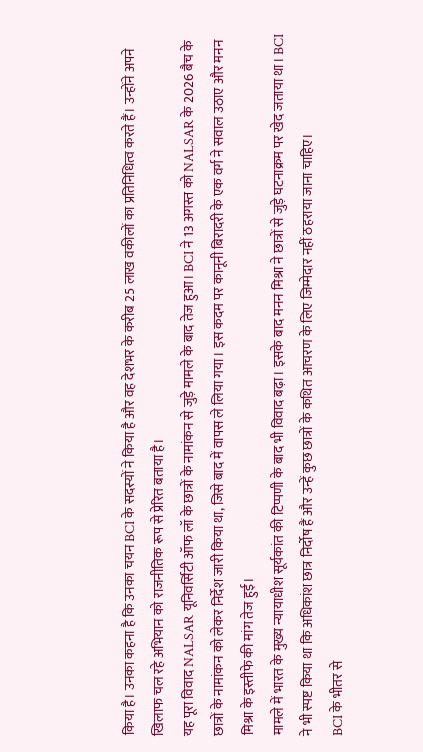किया है। उनका कहना है कि उनका चयन BCI के सदस्यों ने किया है और वह देशभर के करीब 25 लाख वकीलों का प्रतिनिधित्व करते हैं। उन्होंने अपने खिलाफ चल रहे अभियान को राजनीतिक रूप से प्रेरित बताया है।
यह पूरा विवाद NALSAR यूनिवर्सिटी ऑफ लॉ के छात्रों के नामांकन से जुड़े मामले के बाद तेज हुआ। BCI ने 13 अगस्त को NALSAR के 2026 बैच के छात्रों के नामांकन को लेकर निर्देश जारी किया था, जिसे बाद में वापस ले लिया गया। इस कदम पर कानूनी बिरादरी के एक वर्ग ने सवाल उठाए और मनन मिश्रा के इस्तीफे की मांग तेज हुई।
मामले में भारत के मुख्य न्यायाधीश सूर्यकांत की टिप्पणी के बाद भी विवाद बढ़ा। इसके बाद मनन मिश्रा ने छात्रों से जुड़े घटनाक्रम पर खेद जताया था। BCI ने भी स्पष्ट किया था कि अधिकांश छात्र निर्दोष हैं और उन्हें कुछ छात्रों के कथित आचरण के लिए जिम्मेदार नहीं ठहराया जाना चाहिए।
BCI के भीतर से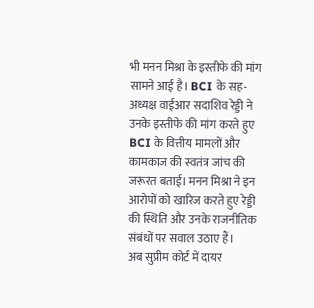भी मनन मिश्रा के इस्तीफे की मांग सामने आई है। BCI के सह-अध्यक्ष वाईआर सदाशिव रेड्डी ने उनके इस्तीफे की मांग करते हुए BCI के वित्तीय मामलों और कामकाज की स्वतंत्र जांच की जरूरत बताई। मनन मिश्रा ने इन आरोपों को खारिज करते हुए रेड्डी की स्थिति और उनके राजनीतिक संबंधों पर सवाल उठाए हैं।
अब सुप्रीम कोर्ट में दायर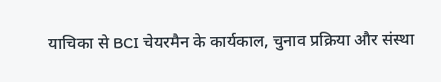याचिका से BCI चेयरमैन के कार्यकाल, चुनाव प्रक्रिया और संस्था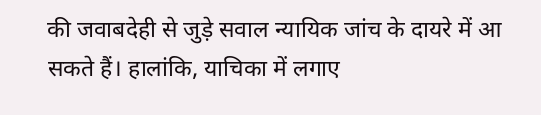की जवाबदेही से जुड़े सवाल न्यायिक जांच के दायरे में आ सकते हैं। हालांकि, याचिका में लगाए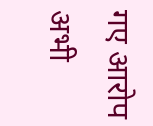गए आरोप अभी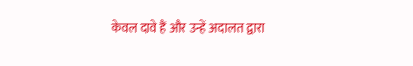केवल दावे हैं और उन्हें अदालत द्वारा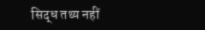सिद्ध तथ्य नहीं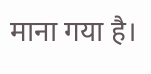माना गया है।